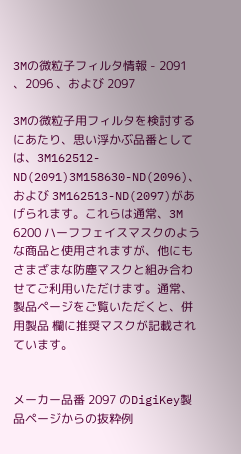3Mの微粒子フィルタ情報 - 2091 、2096 、および 2097

3Mの微粒子用フィルタを検討するにあたり、思い浮かぶ品番としては、3M162512-ND(2091)3M158630-ND(2096)、および 3M162513-ND(2097)があげられます。これらは通常、3M 6200 ハーフフェイスマスクのような商品と使用されますが、他にもさまざまな防塵マスクと組み合わせてご利用いただけます。通常、製品ページをご覧いただくと、併用製品 欄に推奨マスクが記載されています。


メーカー品番 2097 のDigiKey製品ページからの抜粋例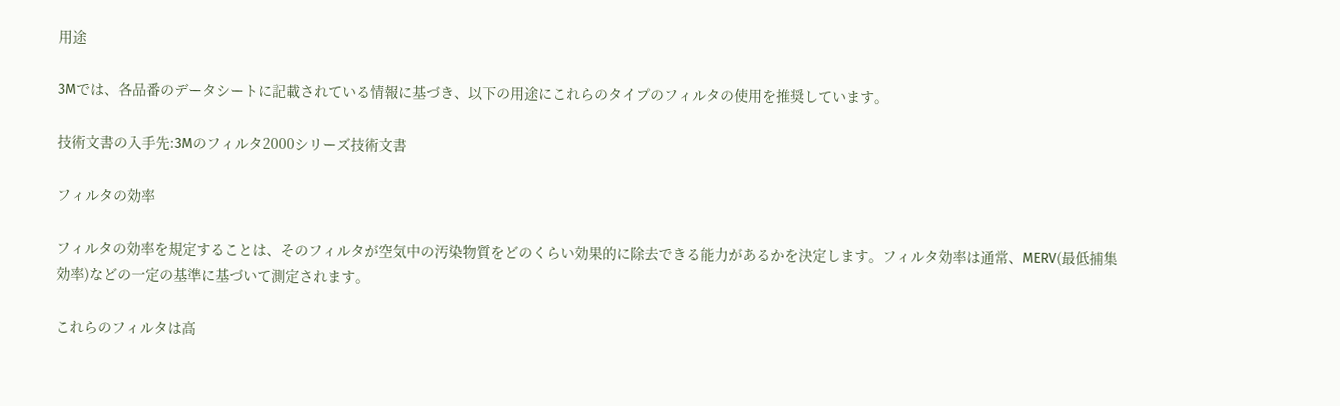用途

3Mでは、各品番のデータシートに記載されている情報に基づき、以下の用途にこれらのタイプのフィルタの使用を推奨しています。

技術文書の入手先:3Mのフィルタ2000シリーズ技術文書

フィルタの効率

フィルタの効率を規定することは、そのフィルタが空気中の汚染物質をどのくらい効果的に除去できる能力があるかを決定します。フィルタ効率は通常、MERV(最低捕集効率)などの一定の基準に基づいて測定されます。

これらのフィルタは高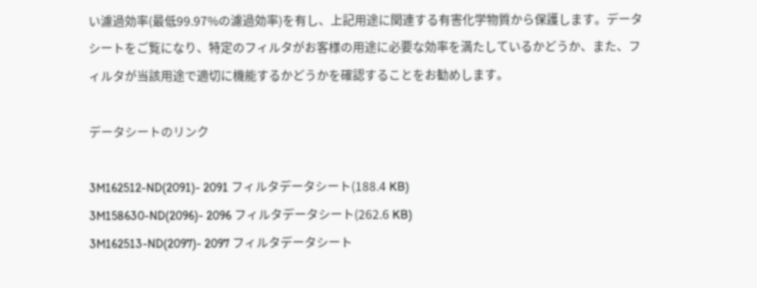い濾過効率(最低99.97%の濾過効率)を有し、上記用途に関連する有害化学物質から保護します。データシートをご覧になり、特定のフィルタがお客様の用途に必要な効率を満たしているかどうか、また、フィルタが当該用途で適切に機能するかどうかを確認することをお勧めします。

データシートのリンク

3M162512-ND(2091)- 2091 フィルタデータシート(188.4 KB)
3M158630-ND(2096)- 2096 フィルタデータシート(262.6 KB)
3M162513-ND(2097)- 2097 フィルタデータシート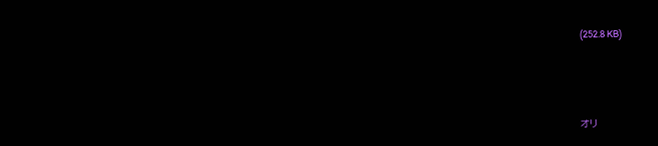(252.8 KB)




オリ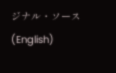ジナル・ソース(English)